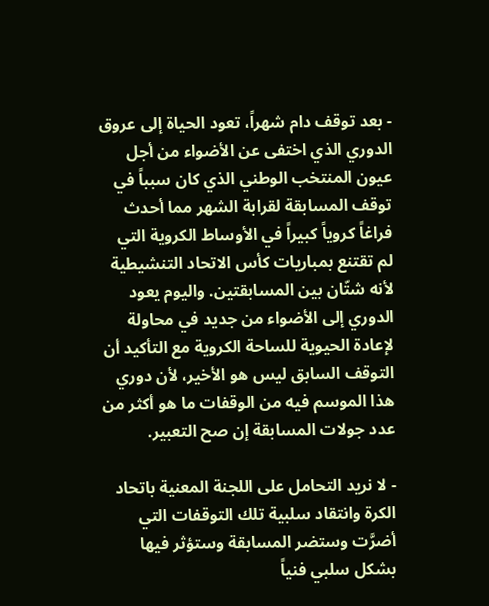- بعد توقف دام شهراً، تعود الحياة إلى عروق الدوري الذي اختفى عن الأضواء من أجل عيون المنتخب الوطني الذي كان سبباً في توقف المسابقة لقرابة الشهر مما أحدث فراغاً كروياً كبيراً في الأوساط الكروية التي لم تقتنع بمباريات كأس الاتحاد التنشيطية لأنه شتّان بين المسابقتين. واليوم يعود الدوري إلى الأضواء من جديد في محاولة لإعادة الحيوية للساحة الكروية مع التأكيد أن التوقف السابق ليس هو الأخير، لأن دوري هذا الموسم فيه من الوقفات ما هو أكثر من عدد جولات المسابقة إن صح التعبير.

- لا نريد التحامل على اللجنة المعنية باتحاد الكرة وانتقاد سلبية تلك التوقفات التي أضرَّت وستضر المسابقة وستؤثر فيها بشكل سلبي فنياً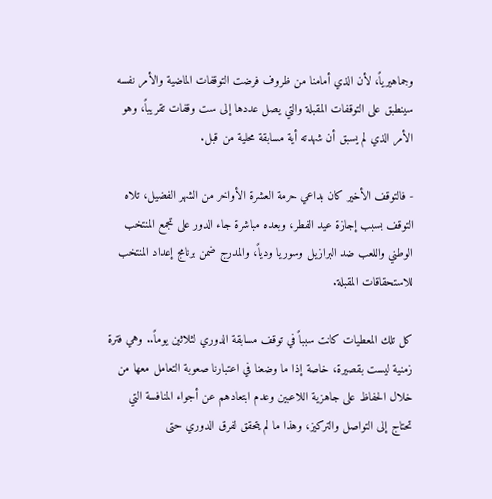وجماهيرياً، لأن الذي أمامنا من ظروف فرضت التوقفات الماضية والأمر نفسه سينطبق على التوقفات المقبلة والتي يصل عددها إلى ست وقفات تقريباً، وهو الأمر الذي لم يسبق أن شهدته أية مسابقة محلية من قبل.

- فالتوقف الأخير كان بداعي حرمة العشرة الأواخر من الشهر الفضيل، تلاه التوقف بسبب إجازة عيد الفطر، وبعده مباشرة جاء الدور على تجمع المنتخب الوطني واللعب ضد البرازيل وسوريا ودياً، والمدرج ضمن برنامج إعداد المنتخب للاستحقاقات المقبلة.

كل تلك المعطيات كانت سبباً في توقف مسابقة الدوري لثلاثين يوماً.. وهي فترة زمنية ليست بقصيرة، خاصة إذا ما وضعنا في اعتبارنا صعوبة التعامل معها من خلال الحفاظ على جاهزية اللاعبين وعدم ابتعادهم عن أجواء المنافسة التي تحتاج إلى التواصل والتركيز، وهذا ما لم يتحقق لفرق الدوري حتى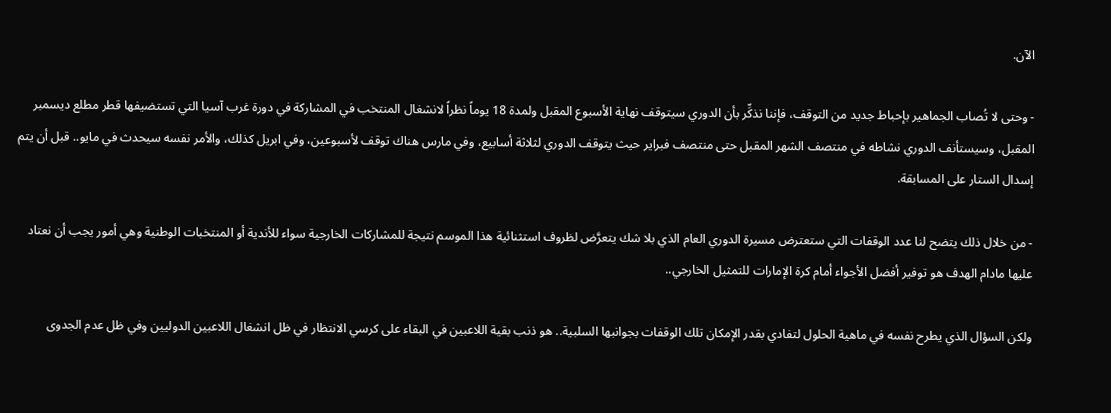الآن.

- وحتى لا تُصاب الجماهير بإحباط جديد من التوقف، فإننا نذكِّر بأن الدوري سيتوقف نهاية الأسبوع المقبل ولمدة 18 يوماً نظراً لانشغال المنتخب في المشاركة في دورة غرب آسيا التي تستضيفها قطر مطلع ديسمبر المقبل، وسيستأنف الدوري نشاطه في منتصف الشهر المقبل حتى منتصف فبراير حيث يتوقف الدوري لثلاثة أسابيع، وفي مارس هناك توقف لأسبوعين، وفي ابريل كذلك، والأمر نفسه سيحدث في مايو.. قبل أن يتم إسدال الستار على المسابقة.

- من خلال ذلك يتضح لنا عدد الوقفات التي ستعترض مسيرة الدوري العام الذي بلا شك يتعرَّض لظروف استثنائية هذا الموسم نتيجة للمشاركات الخارجية سواء للأندية أو المنتخبات الوطنية وهي أمور يجب أن نعتاد عليها مادام الهدف هو توفير أفضل الأجواء أمام كرة الإمارات للتمثيل الخارجي..

ولكن السؤال الذي يطرح نفسه في ماهية الحلول لتفادي بقدر الإمكان تلك الوقفات بجوانبها السلبية.. هو ذنب بقية اللاعبين في البقاء على كرسي الانتظار في ظل انشغال اللاعبين الدوليين وفي ظل عدم الجدوى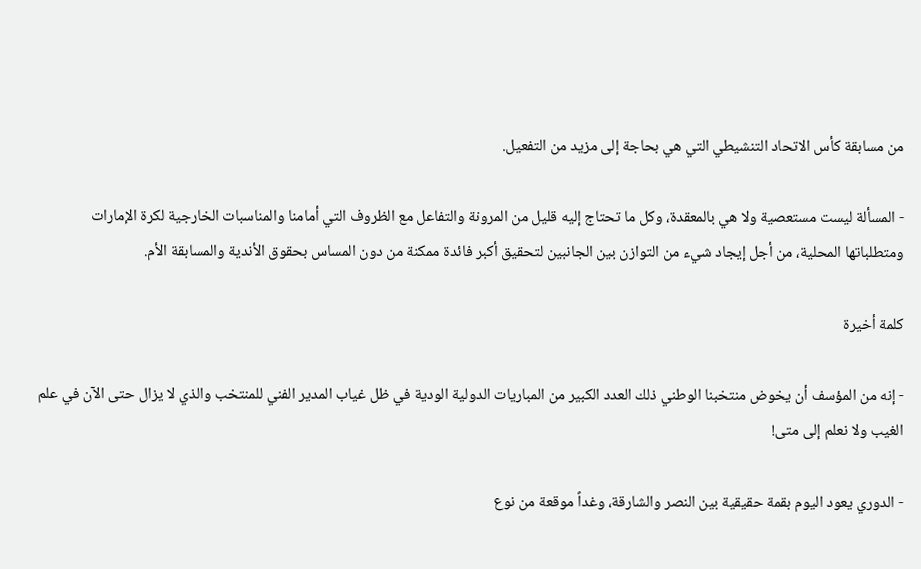من مسابقة كأس الاتحاد التنشيطي التي هي بحاجة إلى مزيد من التفعيل.

- المسألة ليست مستعصية ولا هي بالمعقدة، وكل ما تحتاج إليه قليل من المرونة والتفاعل مع الظروف التي أمامنا والمناسبات الخارجية لكرة الإمارات ومتطلباتها المحلية، من أجل إيجاد شيء من التوازن بين الجانبين لتحقيق أكبر فائدة ممكنة من دون المساس بحقوق الأندية والمسابقة الأم.

كلمة أخيرة

- إنه من المؤسف أن يخوض منتخبنا الوطني ذلك العدد الكبير من المباريات الدولية الودية في ظل غياب المدير الفني للمنتخب والذي لا يزال حتى الآن في علم الغيب ولا نعلم إلى متى!

- الدوري يعود اليوم بقمة حقيقية بين النصر والشارقة، وغداً موقعة من نوع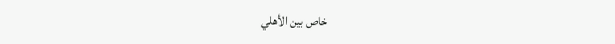خاص بين الأهلي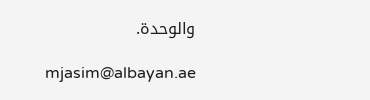والوحدة.

mjasim@albayan.ae